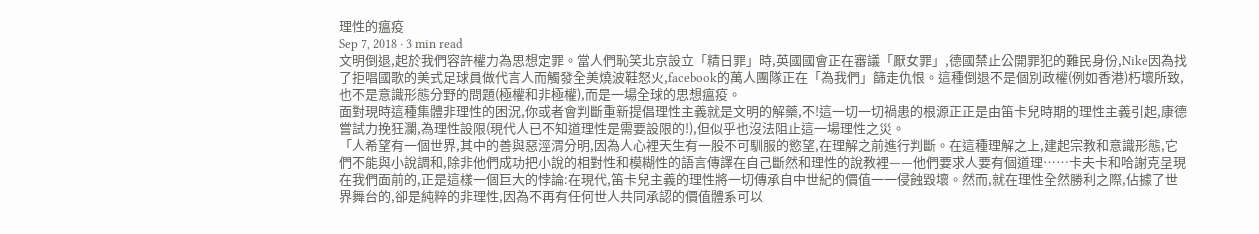理性的瘟疫
Sep 7, 2018 · 3 min read
文明倒退,起於我們容許權力為思想定罪。當人們恥笑北京設立「精日罪」時,英國國會正在審議「厭女罪」,德國禁止公開罪犯的難民身份,Nike因為找了拒唱國歌的美式足球員做代言人而觸發全美燒波鞋怒火,facebook的萬人團隊正在「為我們」篩走仇恨。這種倒退不是個別政權(例如香港)朽壞所致,也不是意識形態分野的問題(極權和非極權),而是一場全球的思想瘟疫。
面對現時這種集體非理性的困況,你或者會判斷重新提倡理性主義就是文明的解藥,不!這一切一切禍患的根源正正是由笛卡兒時期的理性主義引起,康德嘗試力挽狂瀾,為理性設限(現代人已不知道理性是需要設限的!),但似乎也沒法阻止這一場理性之災。
「人希望有一個世界,其中的善與惡涇渭分明,因為人心裡天生有一股不可馴服的慾望,在理解之前進行判斷。在這種理解之上,建起宗教和意識形態,它們不能與小說調和,除非他們成功把小說的相對性和模糊性的語言傳譯在自己斷然和理性的說教裡——他們要求人要有個道理……卡夫卡和哈謝克呈現在我們面前的,正是這樣一個巨大的悖論:在現代,笛卡兒主義的理性將一切傳承自中世紀的價值一一侵蝕毀壞。然而,就在理性全然勝利之際,佔據了世界舞台的,卻是純粹的非理性,因為不再有任何世人共同承認的價值體系可以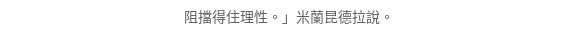阻擋得住理性。」米蘭昆德拉說。